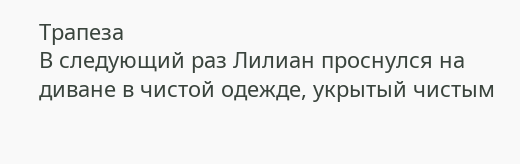Трапеза
В следующий раз Лилиан проснулся на диване в чистой одежде, укрытый чистым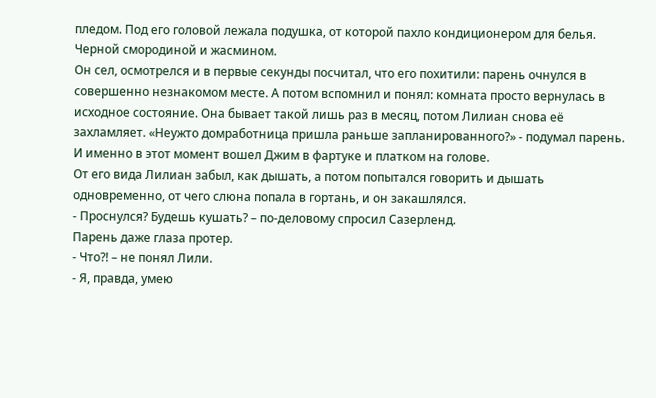пледом. Под его головой лежала подушка, от которой пахло кондиционером для белья. Черной смородиной и жасмином.
Он сел, осмотрелся и в первые секунды посчитал, что его похитили: парень очнулся в совершенно незнакомом месте. А потом вспомнил и понял: комната просто вернулась в исходное состояние. Она бывает такой лишь раз в месяц, потом Лилиан снова её захламляет. «Неужто домработница пришла раньше запланированного?» - подумал парень.
И именно в этот момент вошел Джим в фартуке и платком на голове.
От его вида Лилиан забыл, как дышать, а потом попытался говорить и дышать одновременно, от чего слюна попала в гортань, и он закашлялся.
- Проснулся? Будешь кушать? – по-деловому спросил Сазерленд.
Парень даже глаза протер.
- Что?! – не понял Лили.
- Я, правда, умею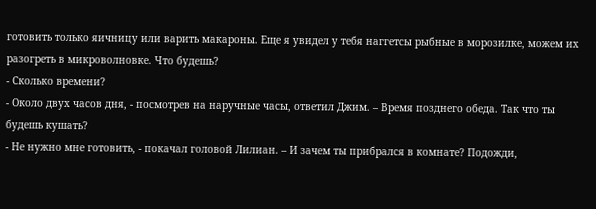готовить только яичницу или варить макароны. Еще я увидел у тебя наггетсы рыбные в морозилке, можем их разогреть в микроволновке. Что будешь?
- Сколько времени?
- Около двух часов дня, - посмотрев на наручные часы, ответил Джим. – Время позднего обеда. Так что ты будешь кушать?
- Не нужно мне готовить, - покачал головой Лилиан. – И зачем ты прибрался в комнате? Подожди,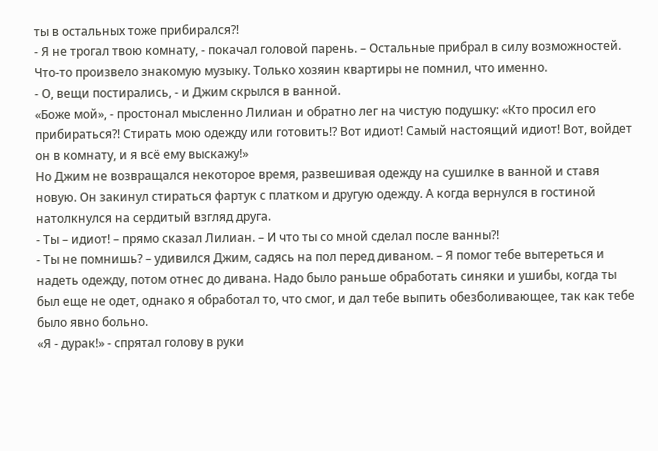ты в остальных тоже прибирался?!
- Я не трогал твою комнату, - покачал головой парень. – Остальные прибрал в силу возможностей.
Что-то произвело знакомую музыку. Только хозяин квартиры не помнил, что именно.
- О, вещи постирались, - и Джим скрылся в ванной.
«Боже мой», - простонал мысленно Лилиан и обратно лег на чистую подушку: «Кто просил его прибираться?! Стирать мою одежду или готовить!? Вот идиот! Самый настоящий идиот! Вот, войдет он в комнату, и я всё ему выскажу!»
Но Джим не возвращался некоторое время, развешивая одежду на сушилке в ванной и ставя новую. Он закинул стираться фартук с платком и другую одежду. А когда вернулся в гостиной натолкнулся на сердитый взгляд друга.
- Ты – идиот! – прямо сказал Лилиан. – И что ты со мной сделал после ванны?!
- Ты не помнишь? – удивился Джим, садясь на пол перед диваном. – Я помог тебе вытереться и надеть одежду, потом отнес до дивана. Надо было раньше обработать синяки и ушибы, когда ты был еще не одет, однако я обработал то, что смог, и дал тебе выпить обезболивающее, так как тебе было явно больно.
«Я - дурак!» - спрятал голову в руки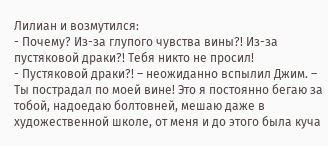Лилиан и возмутился:
- Почему? Из-за глупого чувства вины?! Из-за пустяковой драки?! Тебя никто не просил!
- Пустяковой драки?! – неожиданно вспылил Джим. – Ты пострадал по моей вине! Это я постоянно бегаю за тобой, надоедаю болтовней, мешаю даже в художественной школе, от меня и до этого была куча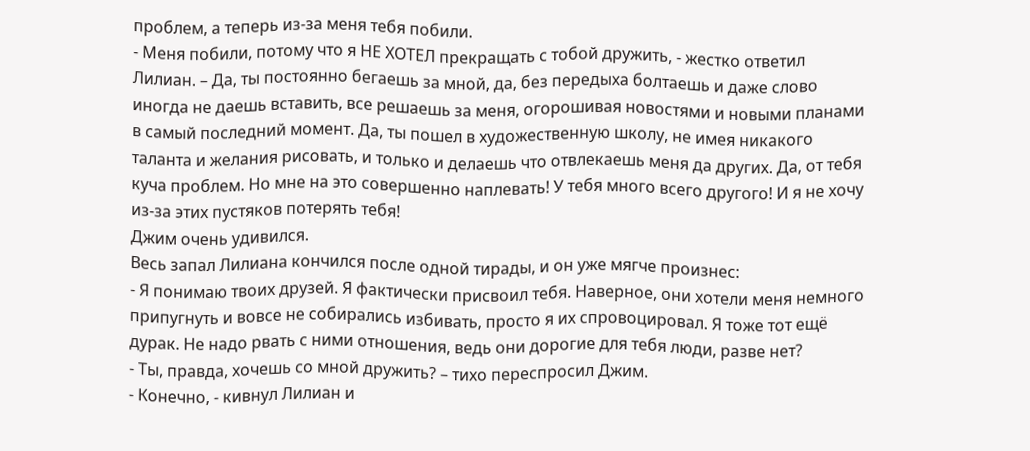проблем, а теперь из-за меня тебя побили.
- Меня побили, потому что я НЕ ХОТЕЛ прекращать с тобой дружить, - жестко ответил Лилиан. – Да, ты постоянно бегаешь за мной, да, без передыха болтаешь и даже слово иногда не даешь вставить, все решаешь за меня, огорошивая новостями и новыми планами в самый последний момент. Да, ты пошел в художественную школу, не имея никакого таланта и желания рисовать, и только и делаешь что отвлекаешь меня да других. Да, от тебя куча проблем. Но мне на это совершенно наплевать! У тебя много всего другого! И я не хочу из-за этих пустяков потерять тебя!
Джим очень удивился.
Весь запал Лилиана кончился после одной тирады, и он уже мягче произнес:
- Я понимаю твоих друзей. Я фактически присвоил тебя. Наверное, они хотели меня немного припугнуть и вовсе не собирались избивать, просто я их спровоцировал. Я тоже тот ещё дурак. Не надо рвать с ними отношения, ведь они дорогие для тебя люди, разве нет?
- Ты, правда, хочешь со мной дружить? – тихо переспросил Джим.
- Конечно, - кивнул Лилиан и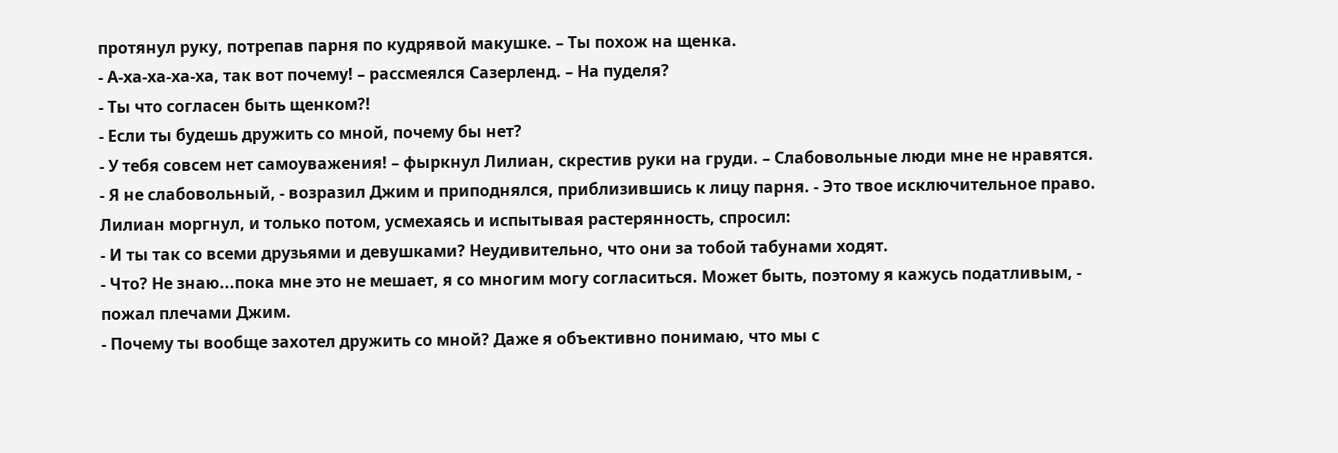протянул руку, потрепав парня по кудрявой макушке. – Ты похож на щенка.
- А-ха-ха-ха-ха, так вот почему! – рассмеялся Сазерленд. – На пуделя?
- Ты что согласен быть щенком?!
- Если ты будешь дружить со мной, почему бы нет?
- У тебя совсем нет самоуважения! – фыркнул Лилиан, скрестив руки на груди. – Слабовольные люди мне не нравятся.
- Я не слабовольный, - возразил Джим и приподнялся, приблизившись к лицу парня. - Это твое исключительное право.
Лилиан моргнул, и только потом, усмехаясь и испытывая растерянность, спросил:
- И ты так со всеми друзьями и девушками? Неудивительно, что они за тобой табунами ходят.
- Что? Не знаю...пока мне это не мешает, я со многим могу согласиться. Может быть, поэтому я кажусь податливым, - пожал плечами Джим.
- Почему ты вообще захотел дружить со мной? Даже я объективно понимаю, что мы с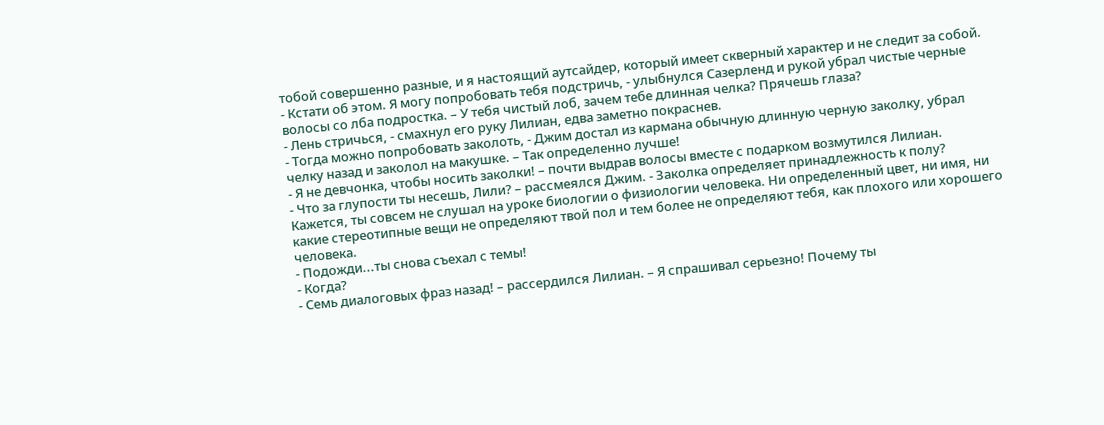тобой совершенно разные, и я настоящий аутсайдер, который имеет скверный характер и не следит за собой.
- Кстати об этом. Я могу попробовать тебя подстричь, - улыбнулся Сазерленд и рукой убрал чистые черные волосы со лба подростка. – У тебя чистый лоб, зачем тебе длинная челка? Прячешь глаза?
- Лень стричься, - смахнул его руку Лилиан, едва заметно покраснев.
- Тогда можно попробовать заколоть, - Джим достал из кармана обычную длинную черную заколку, убрал челку назад и заколол на макушке. – Так определенно лучше!
- Я не девчонка, чтобы носить заколки! – почти выдрав волосы вместе с подарком возмутился Лилиан.
- Что за глупости ты несешь, Лили? – рассмеялся Джим. - Заколка определяет принадлежность к полу? Кажется, ты совсем не слушал на уроке биологии о физиологии человека. Ни определенный цвет, ни имя, ни какие стереотипные вещи не определяют твой пол и тем более не определяют тебя, как плохого или хорошего человека.
- Подожди...ты снова съехал с темы!
- Когда?
- Семь диалоговых фраз назад! – рассердился Лилиан. – Я спрашивал серьезно! Почему ты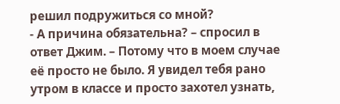решил подружиться со мной?
- А причина обязательна? – спросил в ответ Джим. – Потому что в моем случае её просто не было. Я увидел тебя рано утром в классе и просто захотел узнать,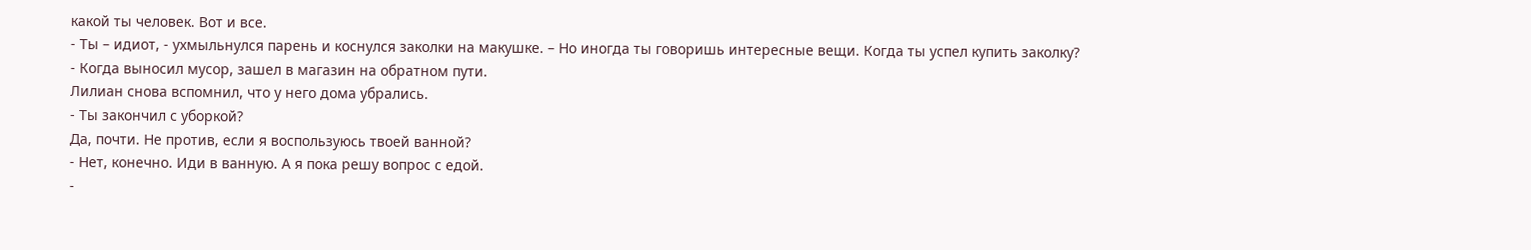какой ты человек. Вот и все.
- Ты – идиот, - ухмыльнулся парень и коснулся заколки на макушке. – Но иногда ты говоришь интересные вещи. Когда ты успел купить заколку?
- Когда выносил мусор, зашел в магазин на обратном пути.
Лилиан снова вспомнил, что у него дома убрались.
- Ты закончил с уборкой?
Да, почти. Не против, если я воспользуюсь твоей ванной?
- Нет, конечно. Иди в ванную. А я пока решу вопрос с едой.
-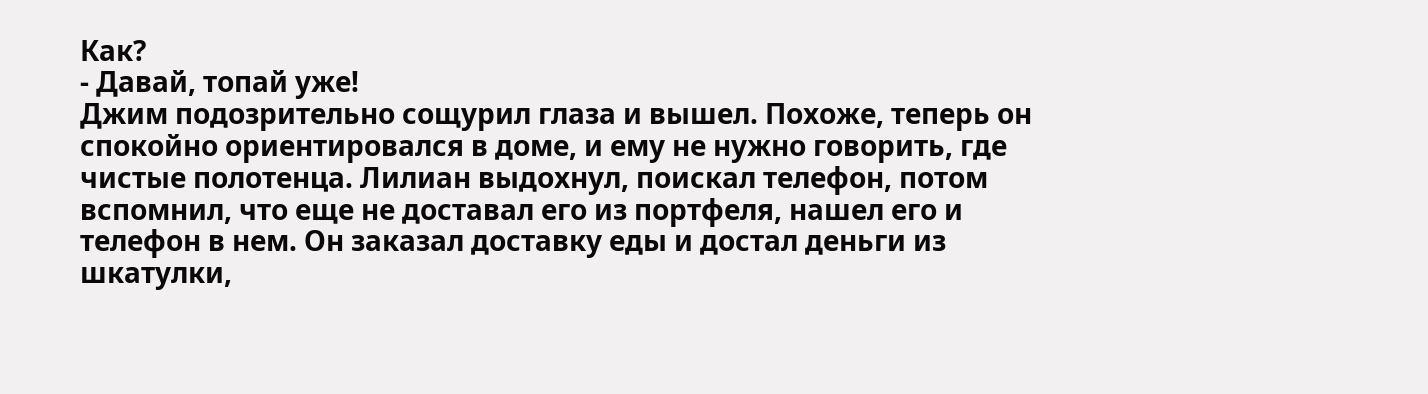Как?
- Давай, топай уже!
Джим подозрительно сощурил глаза и вышел. Похоже, теперь он спокойно ориентировался в доме, и ему не нужно говорить, где чистые полотенца. Лилиан выдохнул, поискал телефон, потом вспомнил, что еще не доставал его из портфеля, нашел его и телефон в нем. Он заказал доставку еды и достал деньги из шкатулки,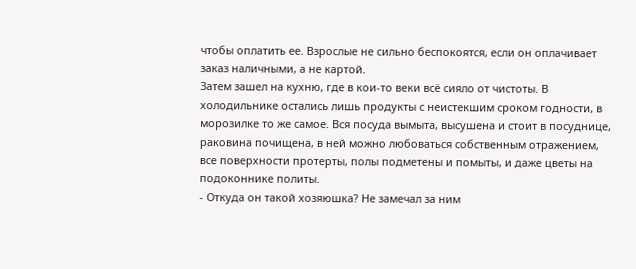чтобы оплатить ее. Взрослые не сильно беспокоятся, если он оплачивает заказ наличными, а не картой.
Затем зашел на кухню, где в кои-то веки всё сияло от чистоты. В холодильнике остались лишь продукты с неистекшим сроком годности, в морозилке то же самое. Вся посуда вымыта, высушена и стоит в посуднице, раковина почищена, в ней можно любоваться собственным отражением, все поверхности протерты, полы подметены и помыты, и даже цветы на подоконнике политы.
- Откуда он такой хозяюшка? Не замечал за ним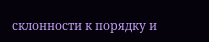склонности к порядку и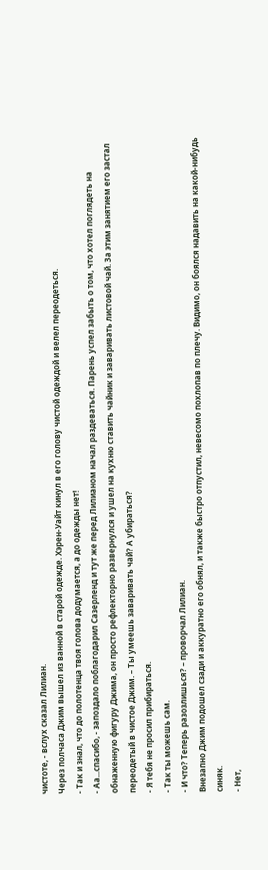чистоте, - вслух сказал Лилиан.
Через полчаса Джим вышел из ванной в старой одежде. Хэрен-Уайт кинул в его голову чистой одеждой и велел переодеться.
- Так и знал, что до полотенца твоя голова додумается, а до одежды нет!
- Аа...спасибо, - запоздало поблагодарил Сазерленд и тут же перед Лилианом начал раздеваться. Парень успел забыть о том, что хотел поглядеть на обнаженную фигуру Джима, он просто рефлекторно развернулся и ушел на кухню ставить чайник и заваривать листовой чай. За этим занятием его застал переодетый в чистое Джим. – Ты умеешь заваривать чай? А убираться?
- Я тебя не просил прибираться.
- Так ты можешь сам.
- И что? Теперь разозлишься? – проворчал Лилиан.
Внезапно Джим подошел сзади и аккуратно его обнял, и также быстро отпустил, невесомо похлопав по плечу. Видимо, он боялся надавить на какой-нибудь синяк.
- Нет,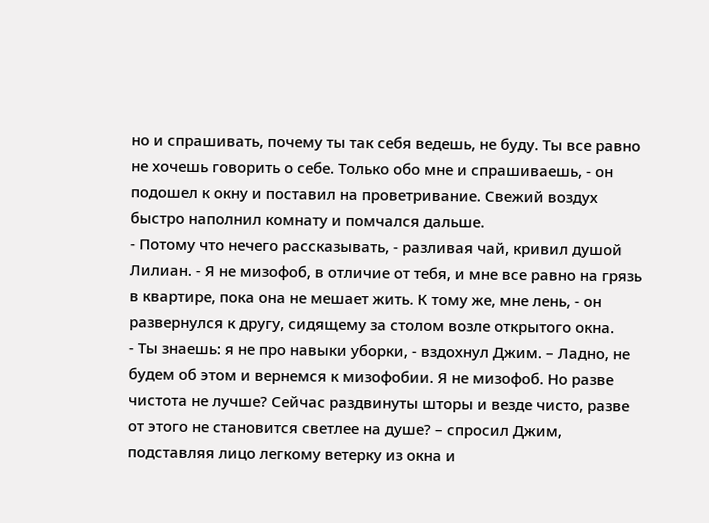но и спрашивать, почему ты так себя ведешь, не буду. Ты все равно не хочешь говорить о себе. Только обо мне и спрашиваешь, - он подошел к окну и поставил на проветривание. Свежий воздух быстро наполнил комнату и помчался дальше.
- Потому что нечего рассказывать, - разливая чай, кривил душой Лилиан. - Я не мизофоб, в отличие от тебя, и мне все равно на грязь в квартире, пока она не мешает жить. К тому же, мне лень, - он развернулся к другу, сидящему за столом возле открытого окна.
- Ты знаешь: я не про навыки уборки, - вздохнул Джим. – Ладно, не будем об этом и вернемся к мизофобии. Я не мизофоб. Но разве чистота не лучше? Сейчас раздвинуты шторы и везде чисто, разве от этого не становится светлее на душе? – спросил Джим, подставляя лицо легкому ветерку из окна и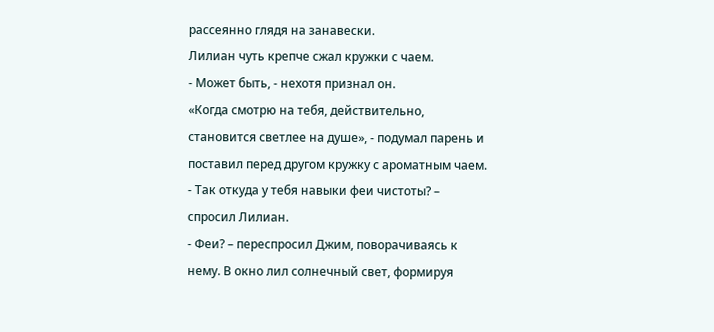рассеянно глядя на занавески.
Лилиан чуть крепче сжал кружки с чаем.
- Может быть, - нехотя признал он.
«Когда смотрю на тебя, действительно, становится светлее на душе», - подумал парень и поставил перед другом кружку с ароматным чаем.
- Так откуда у тебя навыки феи чистоты? – спросил Лилиан.
- Феи? – переспросил Джим, поворачиваясь к нему. В окно лил солнечный свет, формируя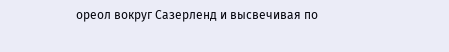ореол вокруг Сазерленд и высвечивая по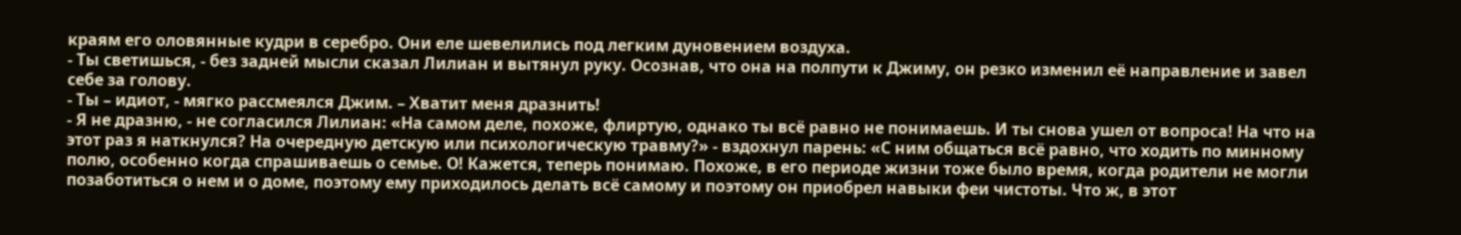краям его оловянные кудри в серебро. Они еле шевелились под легким дуновением воздуха.
- Ты светишься, - без задней мысли сказал Лилиан и вытянул руку. Осознав, что она на полпути к Джиму, он резко изменил её направление и завел себе за голову.
- Ты – идиот, - мягко рассмеялся Джим. – Хватит меня дразнить!
- Я не дразню, - не согласился Лилиан: «На самом деле, похоже, флиртую, однако ты всё равно не понимаешь. И ты снова ушел от вопроса! На что на этот раз я наткнулся? На очередную детскую или психологическую травму?» - вздохнул парень: «С ним общаться всё равно, что ходить по минному полю, особенно когда спрашиваешь о семье. О! Кажется, теперь понимаю. Похоже, в его периоде жизни тоже было время, когда родители не могли позаботиться о нем и о доме, поэтому ему приходилось делать всё самому и поэтому он приобрел навыки феи чистоты. Что ж, в этот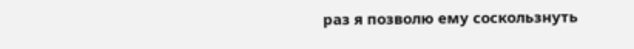раз я позволю ему соскользнуть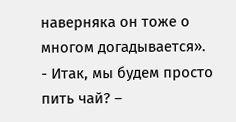наверняка он тоже о многом догадывается».
- Итак, мы будем просто пить чай? –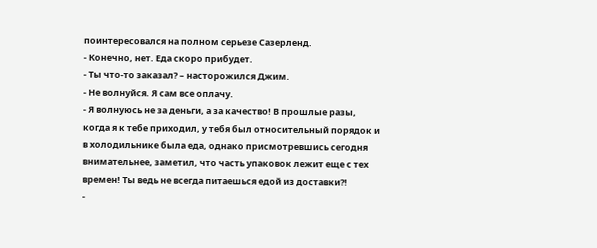поинтересовался на полном серьезе Сазерленд.
- Конечно, нет. Еда скоро прибудет.
- Ты что-то заказал? – насторожился Джим.
- Не волнуйся. Я сам все оплачу.
- Я волнуюсь не за деньги, а за качество! В прошлые разы, когда я к тебе приходил, у тебя был относительный порядок и в холодильнике была еда, однако присмотревшись сегодня внимательнее, заметил, что часть упаковок лежит еще с тех времен! Ты ведь не всегда питаешься едой из доставки?!
-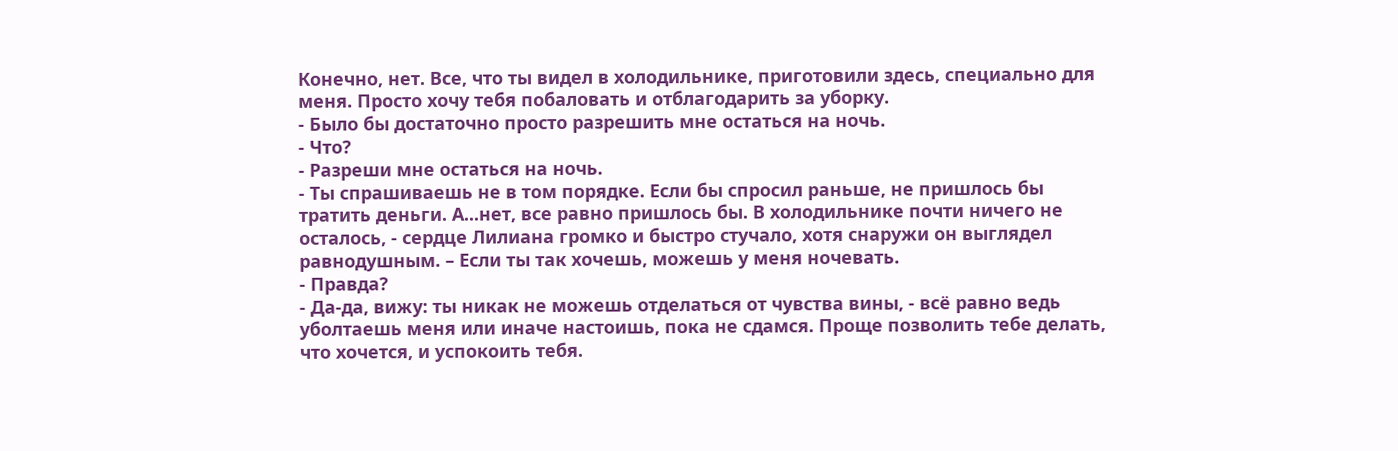Конечно, нет. Все, что ты видел в холодильнике, приготовили здесь, специально для меня. Просто хочу тебя побаловать и отблагодарить за уборку.
- Было бы достаточно просто разрешить мне остаться на ночь.
- Что?
- Разреши мне остаться на ночь.
- Ты спрашиваешь не в том порядке. Если бы спросил раньше, не пришлось бы тратить деньги. А...нет, все равно пришлось бы. В холодильнике почти ничего не осталось, - сердце Лилиана громко и быстро стучало, хотя снаружи он выглядел равнодушным. – Если ты так хочешь, можешь у меня ночевать.
- Правда?
- Да-да, вижу: ты никак не можешь отделаться от чувства вины, - всё равно ведь уболтаешь меня или иначе настоишь, пока не сдамся. Проще позволить тебе делать, что хочется, и успокоить тебя.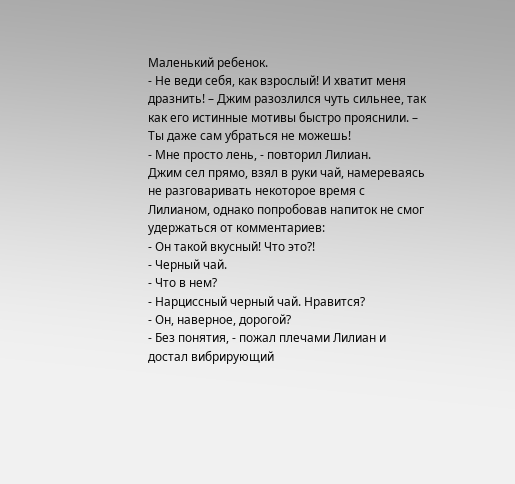Маленький ребенок.
- Не веди себя, как взрослый! И хватит меня дразнить! – Джим разозлился чуть сильнее, так как его истинные мотивы быстро прояснили. – Ты даже сам убраться не можешь!
- Мне просто лень, - повторил Лилиан.
Джим сел прямо, взял в руки чай, намереваясь не разговаривать некоторое время с Лилианом, однако попробовав напиток не смог удержаться от комментариев:
- Он такой вкусный! Что это?!
- Черный чай.
- Что в нем?
- Нарциссный черный чай. Нравится?
- Он, наверное, дорогой?
- Без понятия, - пожал плечами Лилиан и достал вибрирующий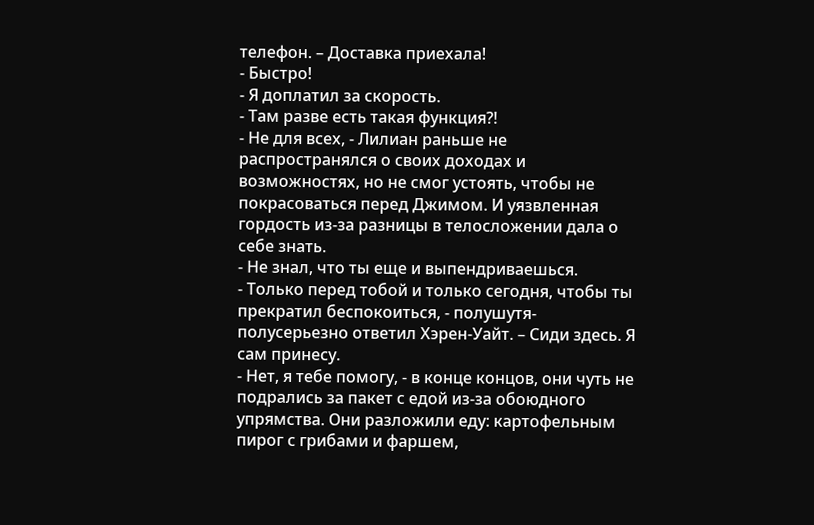телефон. – Доставка приехала!
- Быстро!
- Я доплатил за скорость.
- Там разве есть такая функция?!
- Не для всех, - Лилиан раньше не распространялся о своих доходах и возможностях, но не смог устоять, чтобы не покрасоваться перед Джимом. И уязвленная гордость из-за разницы в телосложении дала о себе знать.
- Не знал, что ты еще и выпендриваешься.
- Только перед тобой и только сегодня, чтобы ты прекратил беспокоиться, - полушутя-полусерьезно ответил Хэрен-Уайт. – Сиди здесь. Я сам принесу.
- Нет, я тебе помогу, - в конце концов, они чуть не подрались за пакет с едой из-за обоюдного упрямства. Они разложили еду: картофельным пирог с грибами и фаршем,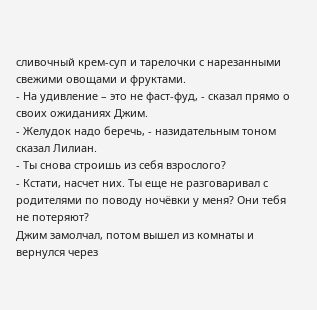сливочный крем-суп и тарелочки с нарезанными свежими овощами и фруктами.
- На удивление – это не фаст-фуд, - сказал прямо о своих ожиданиях Джим.
- Желудок надо беречь, - назидательным тоном сказал Лилиан.
- Ты снова строишь из себя взрослого?
- Кстати, насчет них. Ты еще не разговаривал с родителями по поводу ночёвки у меня? Они тебя не потеряют?
Джим замолчал, потом вышел из комнаты и вернулся через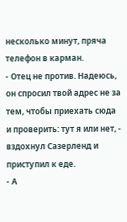несколько минут, пряча телефон в карман.
- Отец не против. Надеюсь, он спросил твой адрес не за тем, чтобы приехать сюда и проверить: тут я или нет, - вздохнул Сазерленд и приступил к еде.
- А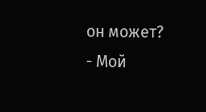он может?
- Мой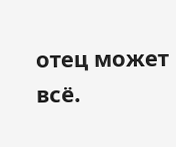отец может всё.